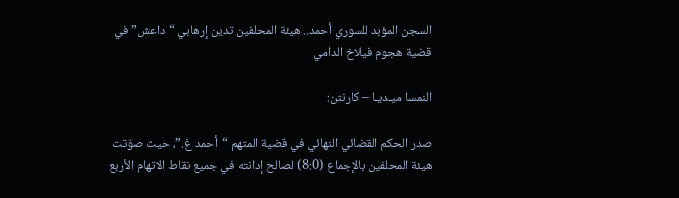السجن المؤبد للسوري أحمد.. هيئة المحلفين تدين إرهابي “داعش” في قضية هجوم فيلاخ الدامي

النمسا ميـديـا – كارنتن:

صدر الحكم القضائي النهائي في قضية المتهم “أحمد غ.”، حيث صوّتت هيئة المحلفين بالإجماع (8:0) لصالح إدانته في جميع نقاط الاتهام الأربع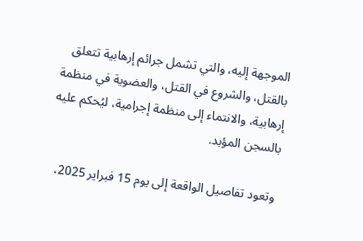الموجهة إليه، والتي تشمل جرائم إرهابية تتعلق بالقتل، والشروع في القتل، والعضوية في منظمة إرهابية، والانتماء إلى منظمة إجرامية، ليُحكم عليه بالسجن المؤبد.

وتعود تفاصيل الواقعة إلى يوم 15 فبراير 2025،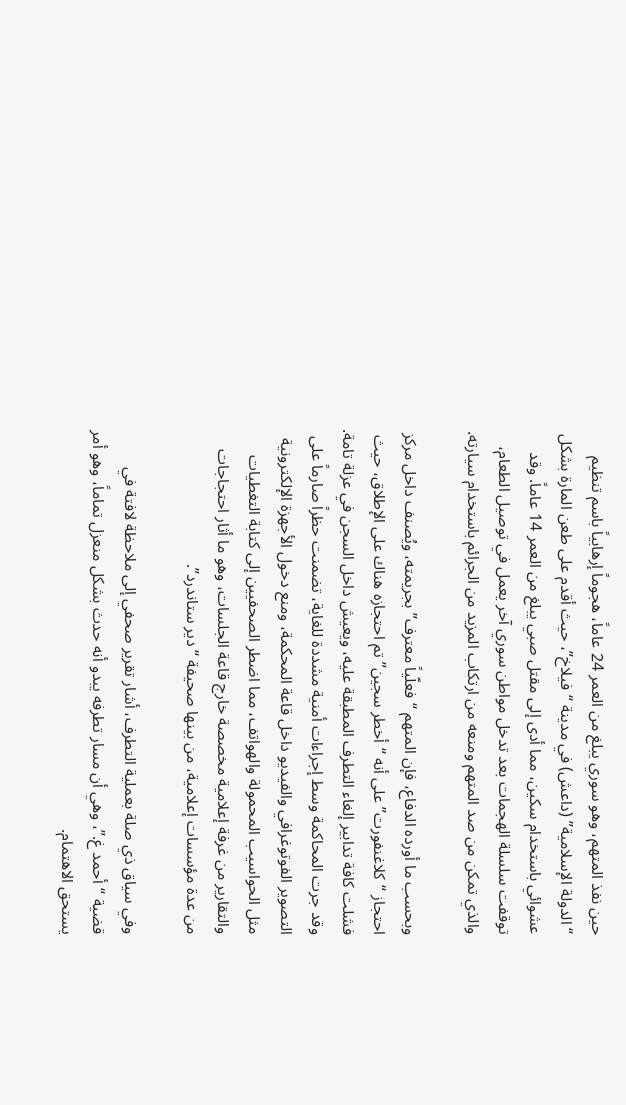حين نفذ المتهم، وهو سوري يبلغ من العمر 24 عاماً، هجوماً إرهابياً باسم تنظيم “الدولة الإسلامية” (داعش) في مدينة “فيلاخ”، حيث أقدم على طعن المارة بشكل عشوائي باستخدام سكين، مما أدى إلى مقتل صبي يبلغ من العمر 14 عاماً. وقد توقفت سلسلة الهجمات بعد تدخل مواطن سوري آخر يعمل في توصيل الطعام، والذي تمكن من صد المتهم ومنعه من ارتكاب المزيد من الجرائم باستخدام سيارته.

وبحسب ما أورده الدفاع، فإن المتهم “فعلّياً معترف” بجريمته، ويُصنف داخل مركز احتجاز “كلاغنفورت” على أنه “أخطر سجين” تم احتجازه هناك على الإطلاق، حيث فشلت كافة تدابير إلغاء التطرف المطبقة عليه، ويعيش داخل السجن في عزلة تامة. وقد جرت المحاكمة وسط إجراءات أمنية مشددة للغاية، تضمنت حظراً صارماً على التصوير الفوتوغرافي والفيديو داخل قاعة المحكمة، ومنع دخول الأجهزة الإلكترونية مثل الحواسيب المحمولة والهواتف، مما اضطر الصحفيين إلى كتابة التغطيات والتقارير من غرفة إعلامية مخصصة خارج قاعة الجلسات، وهو ما أثار احتجاجات من عدة مؤسسات إعلامية، من بينها صحيفة “دير ستاندرد”.

وفي سياق ذي صلة بعملية التطرف، أشار تقرير صحفي إلى ملاحظة لافتة في قضية “أحمد غ.”، وهي أن مسار تطرفه يبدو أنه حدث بشكل منعزل تماماً، وهو أمر يستحق الاهتمام.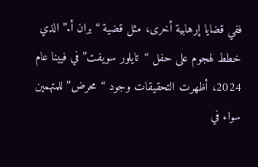ففي قضايا إرهابية أخرى، مثل قضية “بران أ.” الذي خطط لهجوم على حفل “تايلور سويفت” في فيينا عام 2024، أظهرت التحقيقات وجود “محرض” للمتهمين سواء في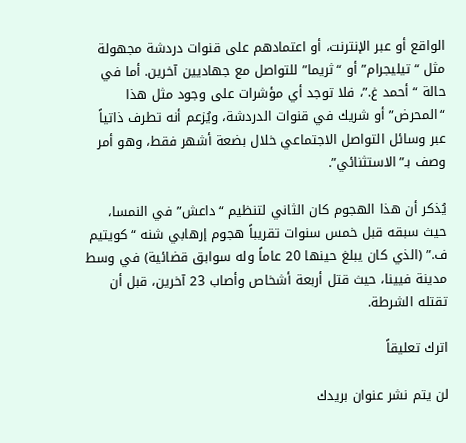الواقع أو عبر الإنترنت، أو اعتمادهم على قنوات دردشة مجهولة مثل “تيليجرام” أو “ثريما” للتواصل مع جهاديين آخرين. أما في حالة “أحمد غ.”، فلا توجد أي مؤشرات على وجود مثل هذا “المحرض” أو شريك في قنوات الدردشة، ويُزعم أنه تطرف ذاتياً عبر وسائل التواصل الاجتماعي خلال بضعة أشهر فقط، وهو أمر وصف بـ”الاستثنائي”.

يُذكر أن هذا الهجوم كان الثاني لتنظيم “داعش” في النمسا، حيث سبقه قبل خمس سنوات تقريباً هجوم إرهابي شنه “كويتيم ف.” (الذي كان يبلغ حينها 20 عاماً وله سوابق قضائية) في وسط مدينة فيينا، حيث قتل أربعة أشخاص وأصاب 23 آخرين، قبل أن تقتله الشرطة.

اترك تعليقاً

لن يتم نشر عنوان بريدك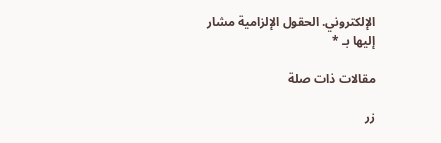الإلكتروني. الحقول الإلزامية مشار إليها بـ *

مقالات ذات صلة

زر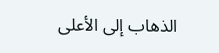الذهاب إلى الأعلى